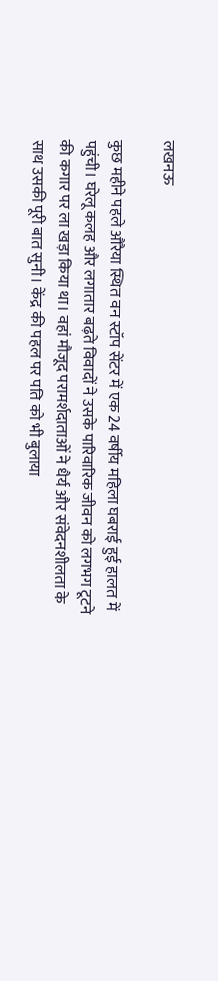लखनऊ

कुछ महीने पहले औरैया स्थित वन स्टॉप सेंटर में एक 24 वर्षीय महिला घबराई हुई हालत में पहुंची। घरेलू कलह और लगातार बढ़ते विवादों ने उसके पारिवारिक जीवन को लगभग टूटने की कगार पर ला खड़ा किया था। वहां मौजूद परामर्शदाताओं ने धैर्य और संवेदनशीलता के साथ उसकी पूरी बात सुनी। केंद्र की पहल पर पति को भी बुलाया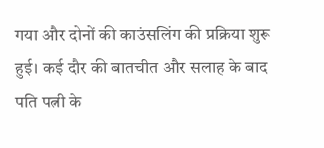गया और दोनों की काउंसलिंग की प्रक्रिया शुरू हुई। कई दौर की बातचीत और सलाह के बाद पति पत्नी के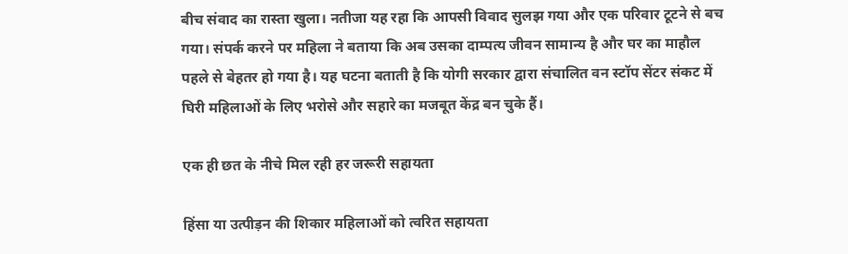बीच संवाद का रास्ता खुला। नतीजा यह रहा कि आपसी विवाद सुलझ गया और एक परिवार टूटने से बच गया। संपर्क करने पर महिला ने बताया कि अब उसका दाम्पत्य जीवन सामान्य है और घर का माहौल पहले से बेहतर हो गया है। यह घटना बताती है कि योगी सरकार द्वारा संचालित वन स्टॉप सेंटर संकट में घिरी महिलाओं के लिए भरोसे और सहारे का मजबूत केंद्र बन चुके हैं।

एक ही छत के नीचे मिल रही हर जरूरी सहायता

हिंसा या उत्पीड़न की शिकार महिलाओं को त्वरित सहायता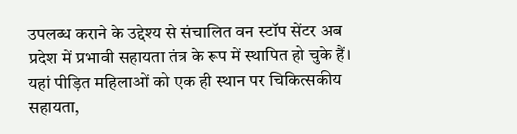उपलब्ध कराने के उद्देश्य से संचालित वन स्टॉप सेंटर अब प्रदेश में प्रभावी सहायता तंत्र के रूप में स्थापित हो चुके हैं। यहां पीड़ित महिलाओं को एक ही स्थान पर चिकित्सकीय सहायता,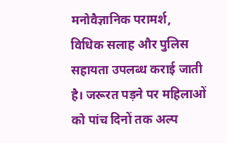मनोवैज्ञानिक परामर्श, विधिक सलाह और पुलिस सहायता उपलब्ध कराई जाती है। जरूरत पड़ने पर महिलाओं को पांच दिनों तक अल्प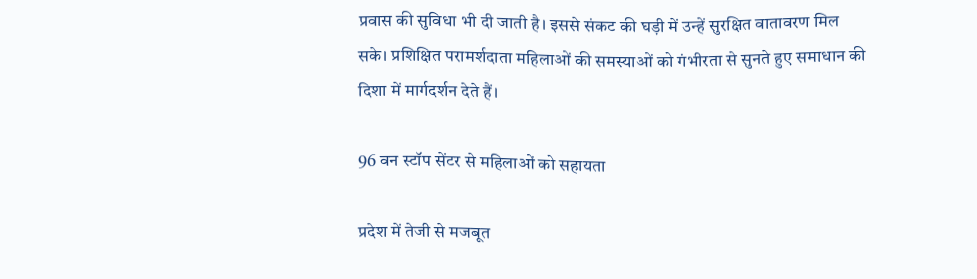प्रवास की सुविधा भी दी जाती है। इससे संकट की घड़ी में उन्हें सुरक्षित वातावरण मिल सके। प्रशिक्षित परामर्शदाता महिलाओं की समस्याओं को गंभीरता से सुनते हुए समाधान की दिशा में मार्गदर्शन देते हैं।

96 वन स्टॉप सेंटर से महिलाओं को सहायता

प्रदेश में तेजी से मजबूत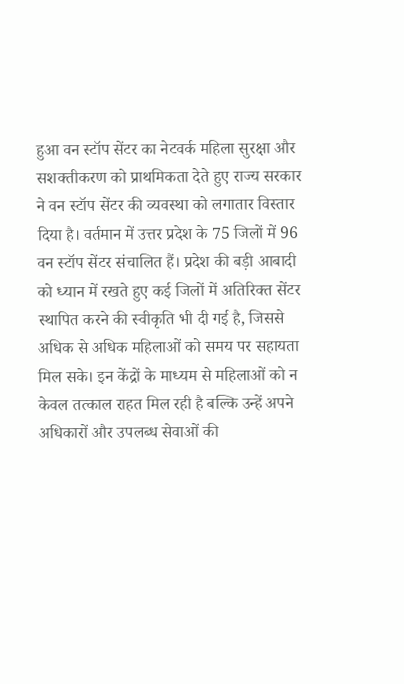हुआ वन स्टॉप सेंटर का नेटवर्क महिला सुरक्षा और सशक्तीकरण को प्राथमिकता देते हुए राज्य सरकार ने वन स्टॉप सेंटर की व्यवस्था को लगातार विस्तार दिया है। वर्तमान में उत्तर प्रदेश के 75 जिलों में 96 वन स्टॉप सेंटर संचालित हैं। प्रदेश की बड़ी आबादी को ध्यान में रखते हुए कई जिलों में अतिरिक्त सेंटर स्थापित करने की स्वीकृति भी दी गई है, जिससे अधिक से अधिक महिलाओं को समय पर सहायता मिल सके। इन केंद्रों के माध्यम से महिलाओं को न केवल तत्काल राहत मिल रही है बल्कि उन्हें अपने अधिकारों और उपलब्ध सेवाओं की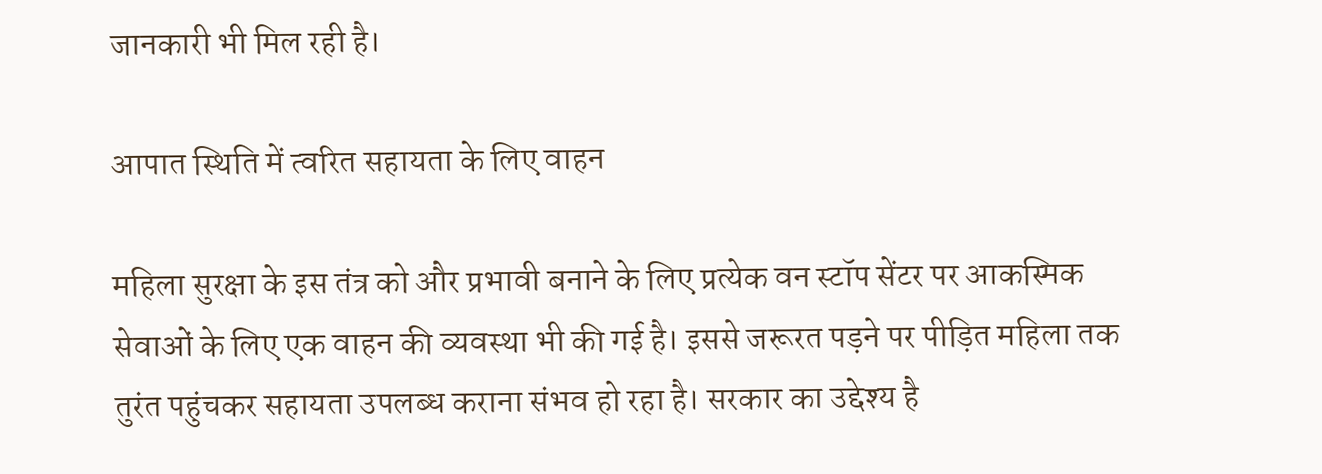जानकारी भी मिल रही है।

आपात स्थिति में त्वरित सहायता के लिए वाहन

महिला सुरक्षा के इस तंत्र को और प्रभावी बनाने के लिए प्रत्येक वन स्टॉप सेंटर पर आकस्मिक सेवाओं के लिए एक वाहन की व्यवस्था भी की गई है। इससे जरूरत पड़ने पर पीड़ित महिला तक तुरंत पहुंचकर सहायता उपलब्ध कराना संभव हो रहा है। सरकार का उद्देश्य है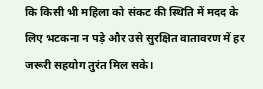कि किसी भी महिला को संकट की स्थिति में मदद के लिए भटकना न पड़े और उसे सुरक्षित वातावरण में हर जरूरी सहयोग तुरंत मिल सके।